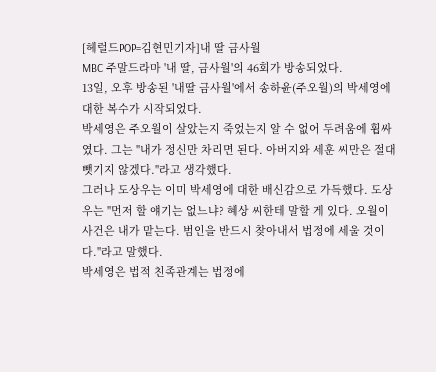[헤럴드POP=김현민기자]내 딸 금사월
MBC 주말드라마 '내 딸, 금사월'의 46회가 방송되었다.
13일, 오후 방송된 '내딸 금사월'에서 송하윤(주오월)의 박세영에 대한 복수가 시작되었다.
박세영은 주오월이 살았는지 죽었는지 알 수 없어 두려움에 휩싸였다. 그는 "내가 정신만 차리면 된다. 아버지와 세훈 씨만은 절대 뺏기지 않겠다."라고 생각했다.
그러나 도상우는 이미 박세영에 대한 배신감으로 가득했다. 도상우는 "먼저 할 얘기는 없느냐? 혜상 씨한테 말할 게 있다. 오월이 사건은 내가 맡는다. 범인을 반드시 찾아내서 법정에 세울 것이다."라고 말했다.
박세영은 법적 친족관계는 법정에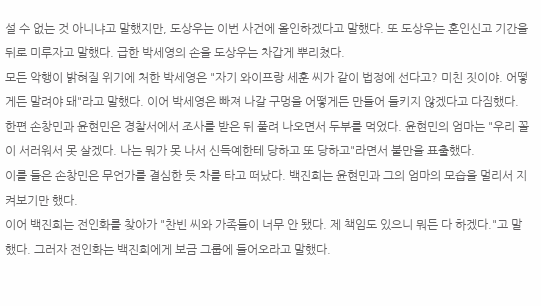설 수 없는 것 아니냐고 말했지만, 도상우는 이번 사건에 올인하겠다고 말했다. 또 도상우는 혼인신고 기간을 뒤로 미루자고 말했다. 급한 박세영의 손을 도상우는 차갑게 뿌리쳤다.
모든 악행이 밝혀질 위기에 처한 박세영은 "자기 와이프랑 세훈 씨가 같이 법정에 선다고? 미친 짓이야. 어떻게든 말려야 돼"라고 말했다. 이어 박세영은 빠져 나갈 구멍을 어떻게든 만들어 들키지 않겠다고 다짐했다.
한편 손창민과 윤현민은 경찰서에서 조사를 받은 뒤 풀려 나오면서 두부를 먹었다. 윤현민의 엄마는 "우리 꼴이 서러워서 못 살겠다. 나는 뭐가 못 나서 신득예한테 당하고 또 당하고"라면서 불만을 표출했다.
이를 들은 손창민은 무언가를 결심한 듯 차를 타고 떠났다. 백진희는 윤현민과 그의 엄마의 모습을 멀리서 지켜보기만 했다.
이어 백진희는 전인화를 찾아가 "찬빈 씨와 가족들이 너무 안 됐다. 제 책임도 있으니 뭐든 다 하겠다."고 말했다. 그러자 전인화는 백진희에게 보금 그룹에 들어오라고 말했다.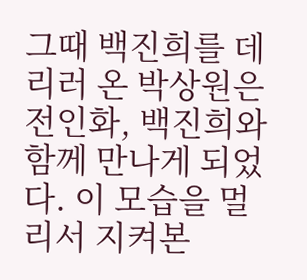그때 백진희를 데리러 온 박상원은 전인화, 백진희와 함께 만나게 되었다. 이 모습을 멀리서 지켜본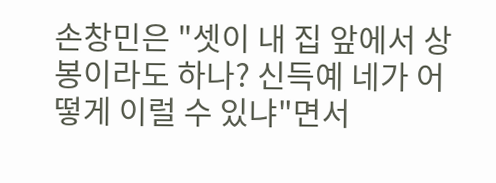손창민은 "셋이 내 집 앞에서 상봉이라도 하나? 신득예 네가 어떻게 이럴 수 있냐"면서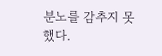분노를 감추지 못했다.